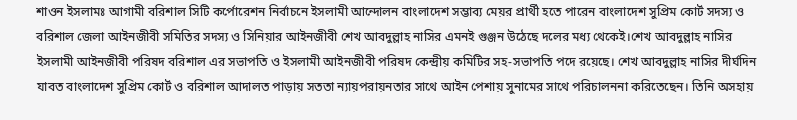শাওন ইসলামঃ আগামী বরিশাল সিটি কর্পোরেশন নির্বাচনে ইসলামী আন্দোলন বাংলাদেশ সম্ভাব্য মেয়র প্রার্থী হতে পারেন বাংলাদেশ সুপ্রিম কোর্ট সদস্য ও বরিশাল জেলা আইনজীবী সমিতির সদস্য ও সিনিয়ার আইনজীবী শেখ আবদুল্লাহ নাসির এমনই গুঞ্জন উঠেছে দলের মধ্য থেকেই।শেখ আবদুল্লাহ নাসির ইসলামী আইনজীবী পরিষদ বরিশাল এর সভাপতি ও ইসলামী আইনজীবী পরিষদ কেন্দ্রীয় কমিটির সহ-সভাপতি পদে রয়েছে। শেখ আবদুল্লাহ নাসির দীর্ঘদিন যাবত বাংলাদেশ সুপ্রিম কোর্ট ও বরিশাল আদালত পাড়ায় সততা ন্যায়পরায়নতার সাথে আইন পেশায় সুনামের সাথে পরিচালননা করিতেছেন। তিনি অসহায়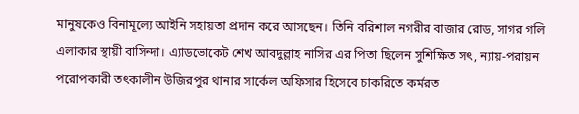মানুষকেও বিনামূল্যে আইনি সহায়তা প্রদান করে আসছেন। তিনি বরিশাল নগরীর বাজার রোড, সাগর গলি এলাকার স্থায়ী বাসিন্দা। এ্যাডভোকেট শেখ আবদুল্লাহ নাসির এর পিতা ছিলেন সুশিক্ষিত সৎ, ন্যায়-পরায়ন পরোপকারী তৎকালীন উজিরপুর থানার সার্কেল অফিসার হিসেবে চাকরিতে কর্মরত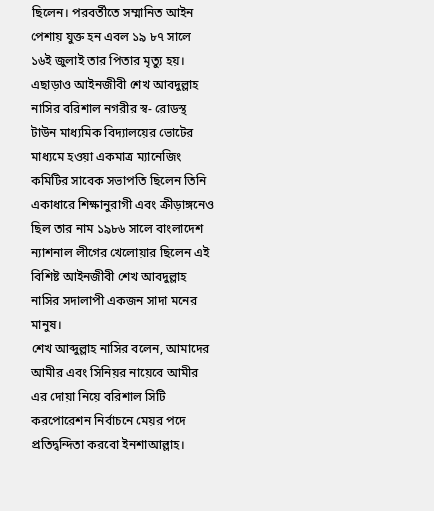ছিলেন। পরবর্তীতে সম্মানিত আইন পেশায় যুক্ত হন এবল ১৯ ৮৭ সালে ১৬ই জুলাই তার পিতার মৃত্যু হয়। এছাড়াও আইনজীবী শেখ আবদুল্লাহ নাসির বরিশাল নগরীর স্ব- রোডস্থ টাউন মাধ্যমিক বিদ্যালয়ের ভোটের মাধ্যমে হওয়া একমাত্র ম্যানেজিং কমিটির সাবেক সভাপতি ছিলেন তিনি একাধারে শিক্ষানুরাগী এবং ক্রীড়াঙ্গনেও ছিল তার নাম ১৯৮৬ সালে বাংলাদেশ ন্যাশনাল লীগের খেলোয়ার ছিলেন এই বিশিষ্ট আইনজীবী শেখ আবদুল্লাহ নাসির সদালাপী একজন সাদা মনের মানুষ।
শেখ আব্দুল্লাহ নাসির বলেন, আমাদের আমীর এবং সিনিয়র নায়েবে আমীর এর দোয়া নিয়ে বরিশাল সিটি করপোরেশন নির্বাচনে মেয়র পদে প্রতিদ্বন্দিতা করবো ইনশাআল্লাহ।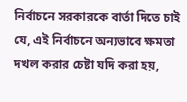নির্বাচনে সরকারকে বার্তা দিতে চাই যে, এই নির্বাচনে অন্যভাবে ক্ষমতা দখল করার চেষ্টা যদি করা হয়,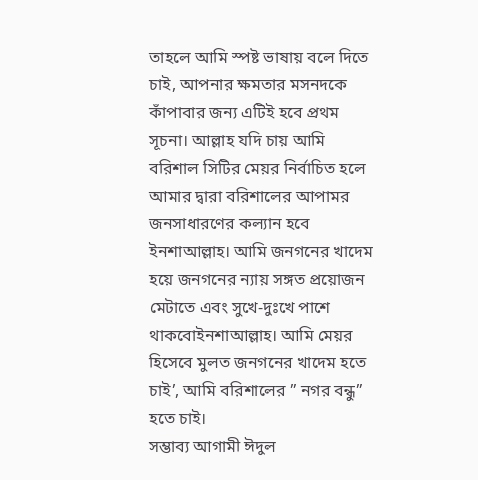তাহলে আমি স্পষ্ট ভাষায় বলে দিতে চাই, আপনার ক্ষমতার মসনদকে কাঁপাবার জন্য এটিই হবে প্রথম সূচনা। আল্লাহ যদি চায় আমি বরিশাল সিটির মেয়র নির্বাচিত হলে আমার দ্বারা বরিশালের আপামর জনসাধারণের কল্যান হবে ইনশাআল্লাহ। আমি জনগনের খাদেম হয়ে জনগনের ন্যায় সঙ্গত প্রয়োজন মেটাতে এবং সুখে-দুঃখে পাশে থাকবোইনশাআল্লাহ। আমি মেয়র হিসেবে মুলত জনগনের খাদেম হতে চাই’, আমি বরিশালের ” নগর বন্ধু” হতে চাই।
সম্ভাব্য আগামী ঈদুল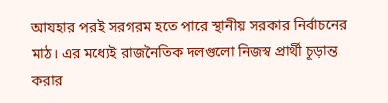আযহার পরই সরগরম হতে পারে স্থানীয় সরকার নির্বাচনের মাঠ। এর মধ্যেই রাজনৈতিক দলগুলো নিজস্ব প্রার্থী চূড়ান্ত করার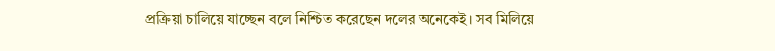প্রক্রিয়া চালিয়ে যাচ্ছেন বলে নিশ্চিত করেছেন দলের অনেকেই। সব মিলিয়ে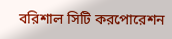বরিশাল সিটি করপোরেশন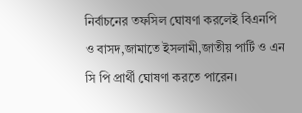নির্বাচনের তফসিল ঘোষণা করলেই বিএনপি ও বাসদ,জামাতে ইসলামী,জাতীয় পার্টি ও এন সি পি প্রার্থী ঘোষণা করতে পারেন।